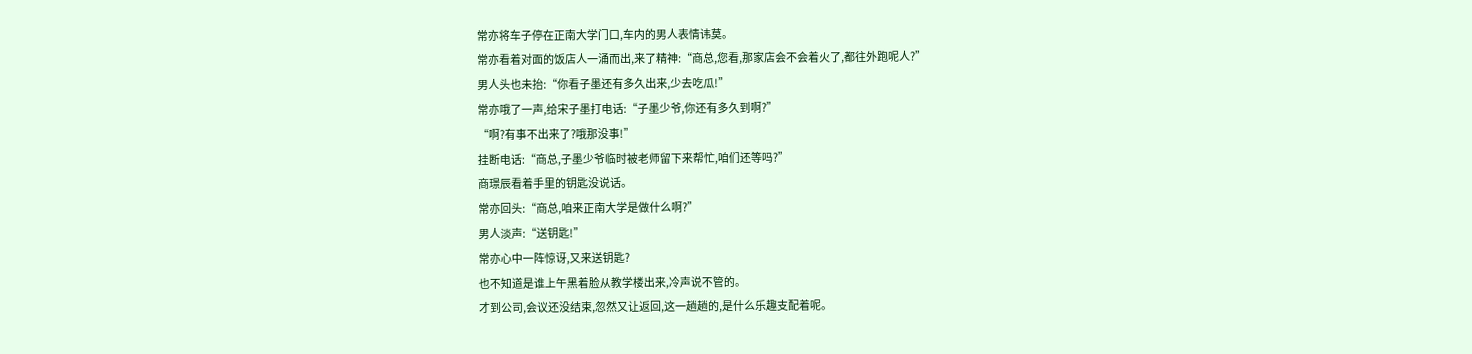常亦将车子停在正南大学门口,车内的男人表情讳莫。
常亦看着对面的饭店人一涌而出,来了精神:“商总,您看,那家店会不会着火了,都往外跑呢人?”
男人头也未抬:“你看子墨还有多久出来,少去吃瓜!”
常亦哦了一声,给宋子墨打电话:“子墨少爷,你还有多久到啊?”
“啊?有事不出来了?哦那没事!”
挂断电话:“商总,子墨少爷临时被老师留下来帮忙,咱们还等吗?”
商璟辰看着手里的钥匙没说话。
常亦回头:“商总,咱来正南大学是做什么啊?”
男人淡声:“送钥匙!”
常亦心中一阵惊讶,又来送钥匙?
也不知道是谁上午黑着脸从教学楼出来,冷声说不管的。
才到公司,会议还没结束,忽然又让返回,这一趟趟的,是什么乐趣支配着呢。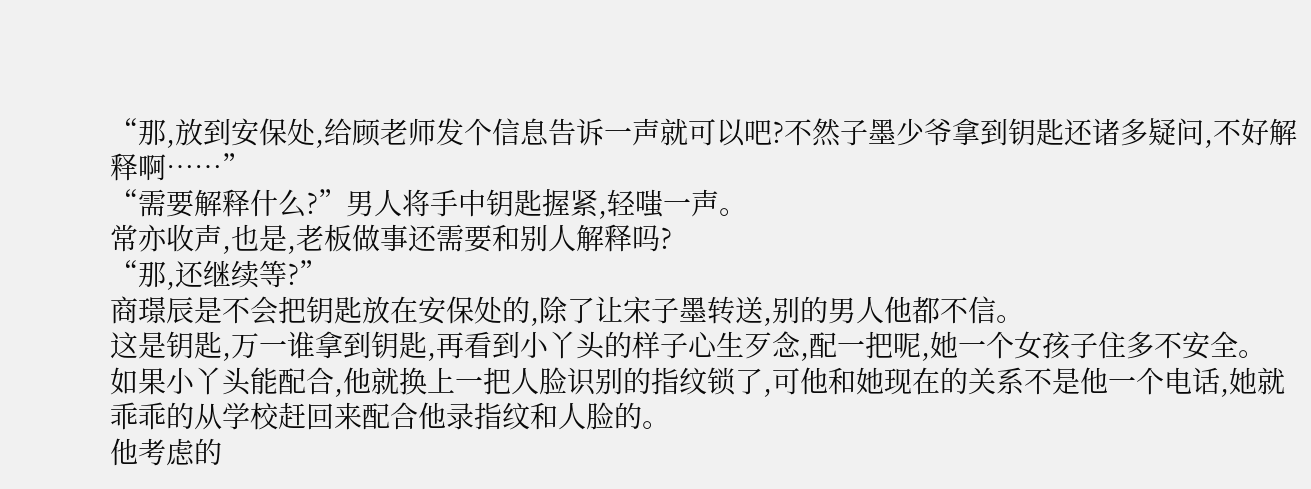“那,放到安保处,给顾老师发个信息告诉一声就可以吧?不然子墨少爷拿到钥匙还诸多疑问,不好解释啊……”
“需要解释什么?”男人将手中钥匙握紧,轻嗤一声。
常亦收声,也是,老板做事还需要和别人解释吗?
“那,还继续等?”
商璟辰是不会把钥匙放在安保处的,除了让宋子墨转送,别的男人他都不信。
这是钥匙,万一谁拿到钥匙,再看到小丫头的样子心生歹念,配一把呢,她一个女孩子住多不安全。
如果小丫头能配合,他就换上一把人脸识别的指纹锁了,可他和她现在的关系不是他一个电话,她就乖乖的从学校赶回来配合他录指纹和人脸的。
他考虑的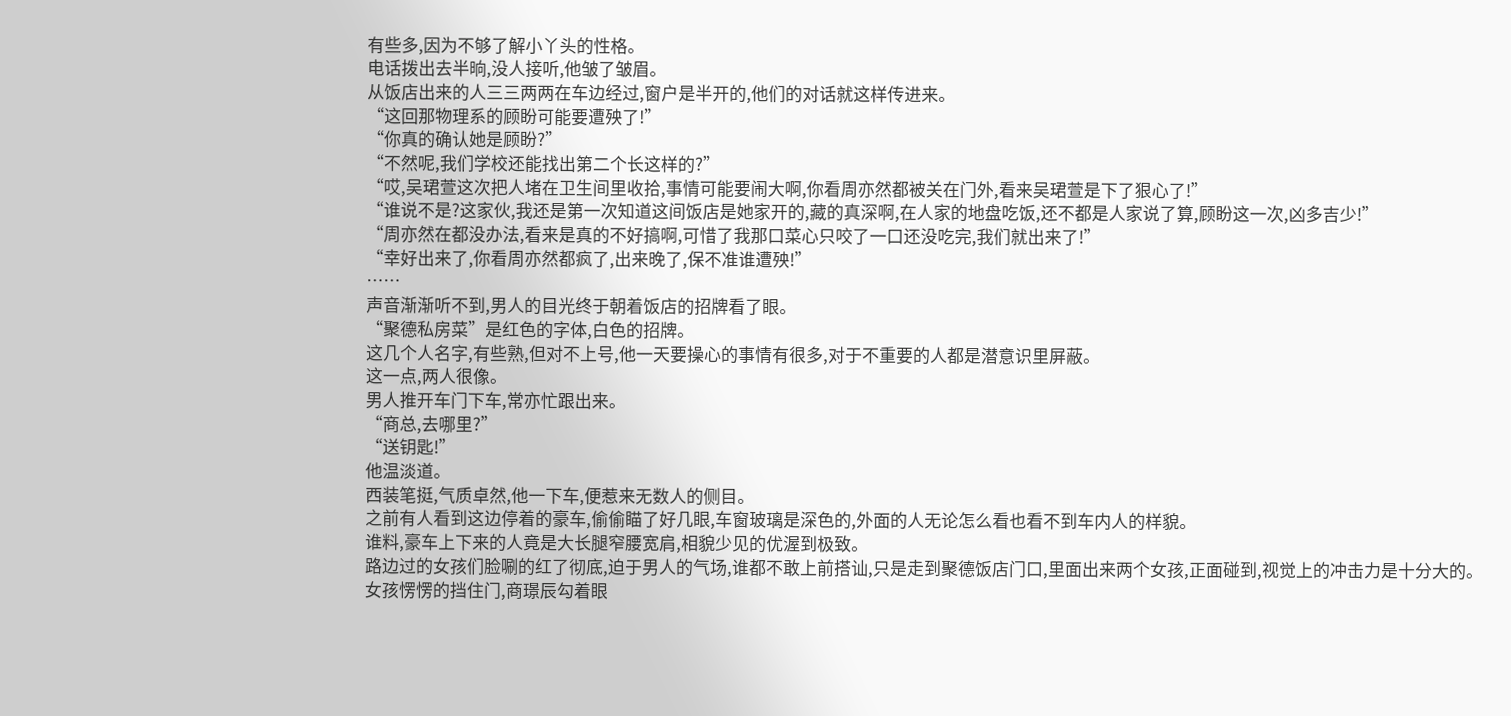有些多,因为不够了解小丫头的性格。
电话拨出去半晌,没人接听,他皱了皱眉。
从饭店出来的人三三两两在车边经过,窗户是半开的,他们的对话就这样传进来。
“这回那物理系的顾盼可能要遭殃了!”
“你真的确认她是顾盼?”
“不然呢,我们学校还能找出第二个长这样的?”
“哎,吴珺萱这次把人堵在卫生间里收拾,事情可能要闹大啊,你看周亦然都被关在门外,看来吴珺萱是下了狠心了!”
“谁说不是?这家伙,我还是第一次知道这间饭店是她家开的,藏的真深啊,在人家的地盘吃饭,还不都是人家说了算,顾盼这一次,凶多吉少!”
“周亦然在都没办法,看来是真的不好搞啊,可惜了我那口菜心只咬了一口还没吃完,我们就出来了!”
“幸好出来了,你看周亦然都疯了,出来晚了,保不准谁遭殃!”
……
声音渐渐听不到,男人的目光终于朝着饭店的招牌看了眼。
“聚德私房菜”是红色的字体,白色的招牌。
这几个人名字,有些熟,但对不上号,他一天要操心的事情有很多,对于不重要的人都是潜意识里屏蔽。
这一点,两人很像。
男人推开车门下车,常亦忙跟出来。
“商总,去哪里?”
“送钥匙!”
他温淡道。
西装笔挺,气质卓然,他一下车,便惹来无数人的侧目。
之前有人看到这边停着的豪车,偷偷瞄了好几眼,车窗玻璃是深色的,外面的人无论怎么看也看不到车内人的样貌。
谁料,豪车上下来的人竟是大长腿窄腰宽肩,相貌少见的优渥到极致。
路边过的女孩们脸唰的红了彻底,迫于男人的气场,谁都不敢上前搭讪,只是走到聚德饭店门口,里面出来两个女孩,正面碰到,视觉上的冲击力是十分大的。
女孩愣愣的挡住门,商璟辰勾着眼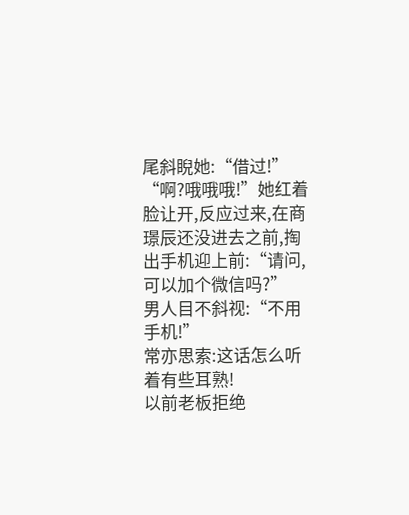尾斜睨她:“借过!”
“啊?哦哦哦!”她红着脸让开,反应过来,在商璟辰还没进去之前,掏出手机迎上前:“请问,可以加个微信吗?”
男人目不斜视:“不用手机!”
常亦思索:这话怎么听着有些耳熟!
以前老板拒绝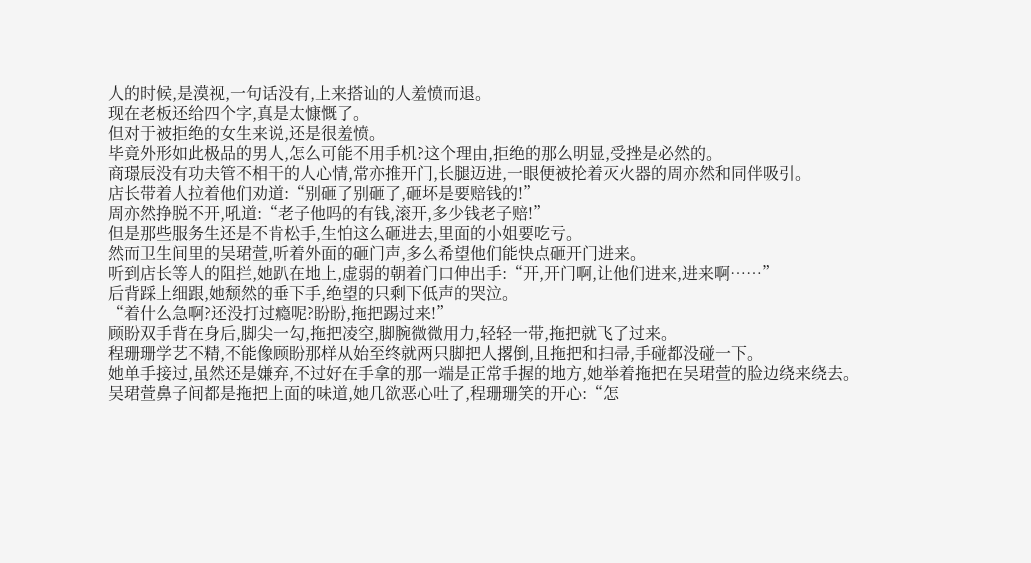人的时候,是漠视,一句话没有,上来搭讪的人羞愤而退。
现在老板还给四个字,真是太慷慨了。
但对于被拒绝的女生来说,还是很羞愤。
毕竟外形如此极品的男人,怎么可能不用手机?这个理由,拒绝的那么明显,受挫是必然的。
商璟辰没有功夫管不相干的人心情,常亦推开门,长腿迈进,一眼便被抡着灭火器的周亦然和同伴吸引。
店长带着人拉着他们劝道:“别砸了别砸了,砸坏是要赔钱的!”
周亦然挣脱不开,吼道:“老子他吗的有钱,滚开,多少钱老子赔!”
但是那些服务生还是不肯松手,生怕这么砸进去,里面的小姐要吃亏。
然而卫生间里的吴珺萱,听着外面的砸门声,多么希望他们能快点砸开门进来。
听到店长等人的阻拦,她趴在地上,虚弱的朝着门口伸出手:“开,开门啊,让他们进来,进来啊……”
后背踩上细跟,她颓然的垂下手,绝望的只剩下低声的哭泣。
“着什么急啊?还没打过瘾呢?盼盼,拖把踢过来!”
顾盼双手背在身后,脚尖一勾,拖把凌空,脚腕微微用力,轻轻一带,拖把就飞了过来。
程珊珊学艺不精,不能像顾盼那样从始至终就两只脚把人撂倒,且拖把和扫帚,手碰都没碰一下。
她单手接过,虽然还是嫌弃,不过好在手拿的那一端是正常手握的地方,她举着拖把在吴珺萱的脸边绕来绕去。
吴珺萱鼻子间都是拖把上面的味道,她几欲恶心吐了,程珊珊笑的开心:“怎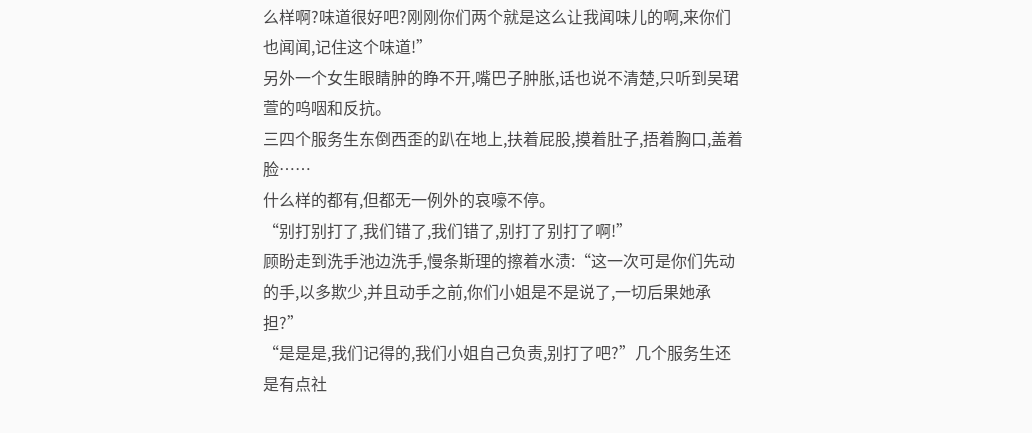么样啊?味道很好吧?刚刚你们两个就是这么让我闻味儿的啊,来你们也闻闻,记住这个味道!”
另外一个女生眼睛肿的睁不开,嘴巴子肿胀,话也说不清楚,只听到吴珺萱的呜咽和反抗。
三四个服务生东倒西歪的趴在地上,扶着屁股,摸着肚子,捂着胸口,盖着脸……
什么样的都有,但都无一例外的哀嚎不停。
“别打别打了,我们错了,我们错了,别打了别打了啊!”
顾盼走到洗手池边洗手,慢条斯理的擦着水渍:“这一次可是你们先动的手,以多欺少,并且动手之前,你们小姐是不是说了,一切后果她承担?”
“是是是,我们记得的,我们小姐自己负责,别打了吧?”几个服务生还是有点社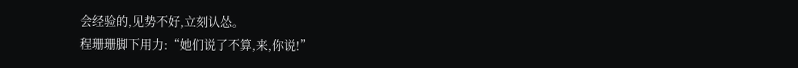会经验的,见势不好,立刻认怂。
程珊珊脚下用力:“她们说了不算,来,你说!”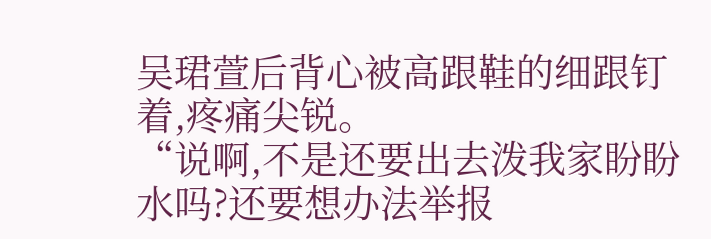吴珺萱后背心被高跟鞋的细跟钉着,疼痛尖锐。
“说啊,不是还要出去泼我家盼盼水吗?还要想办法举报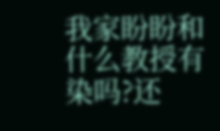我家盼盼和什么教授有染吗?还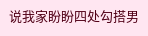说我家盼盼四处勾搭男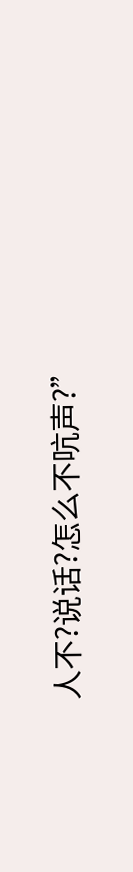人不?说话?怎么不吭声?”